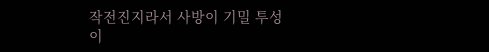작전진지라서 사방이 기밀 투성이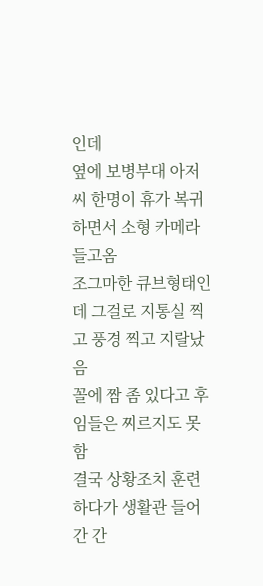인데
옆에 보병부대 아저씨 한명이 휴가 복귀하면서 소형 카메라 들고옴
조그마한 큐브형태인데 그걸로 지통실 찍고 풍경 찍고 지랄났음
꼴에 짬 좀 있다고 후임들은 찌르지도 못함
결국 상황조치 훈련 하다가 생활관 들어간 간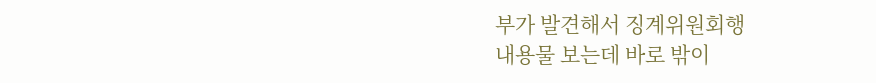부가 발견해서 징계위원회행
내용물 보는데 바로 밖이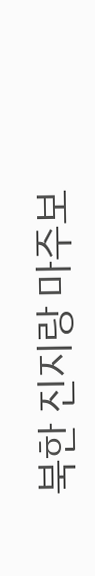북한 진지랑 마주보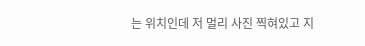는 위치인데 저 멀리 사진 찍혀있고 지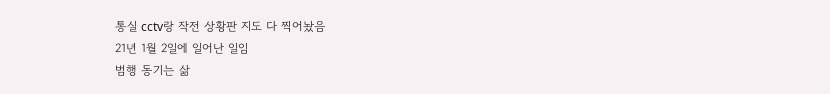통실 cctv랑 작전 상황판 지도 다 찍어놨음
21년 1월 2일에 일어난 일임
범행 동기는 삶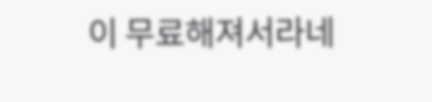이 무료해져서라네